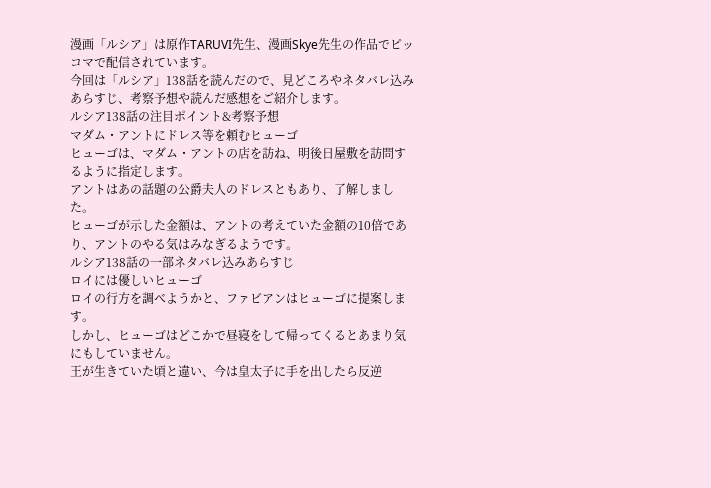漫画「ルシア」は原作TARUVI先生、漫画Skye先生の作品でピッコマで配信されています。
今回は「ルシア」138話を読んだので、見どころやネタバレ込みあらすじ、考察予想や読んだ感想をご紹介します。
ルシア138話の注目ポイント&考察予想
マダム・アントにドレス等を頼むヒューゴ
ヒューゴは、マダム・アントの店を訪ね、明後日屋敷を訪問するように指定します。
アントはあの話題の公爵夫人のドレスともあり、了解しました。
ヒューゴが示した金額は、アントの考えていた金額の10倍であり、アントのやる気はみなぎるようです。
ルシア138話の一部ネタバレ込みあらすじ
ロイには優しいヒューゴ
ロイの行方を調べようかと、ファビアンはヒューゴに提案します。
しかし、ヒューゴはどこかで昼寝をして帰ってくるとあまり気にもしていません。
王が生きていた頃と違い、今は皇太子に手を出したら反逆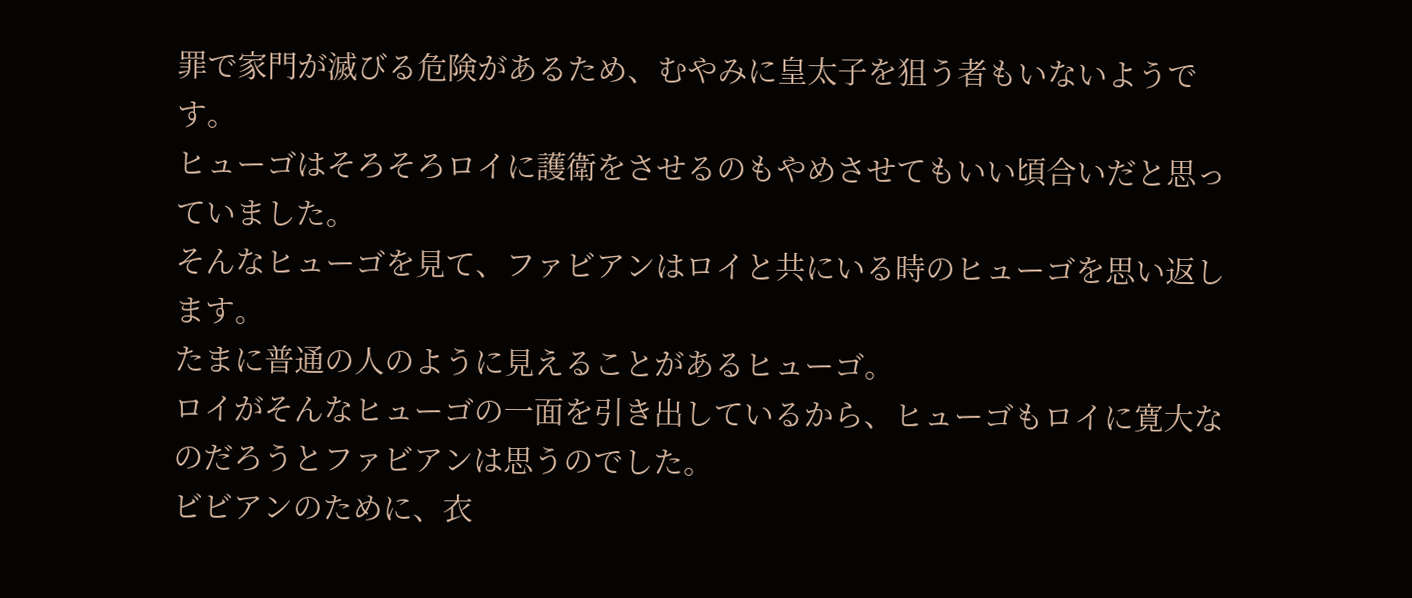罪で家門が滅びる危険があるため、むやみに皇太子を狙う者もいないようです。
ヒューゴはそろそろロイに護衛をさせるのもやめさせてもいい頃合いだと思っていました。
そんなヒューゴを見て、ファビアンはロイと共にいる時のヒューゴを思い返します。
たまに普通の人のように見えることがあるヒューゴ。
ロイがそんなヒューゴの一面を引き出しているから、ヒューゴもロイに寛大なのだろうとファビアンは思うのでした。
ビビアンのために、衣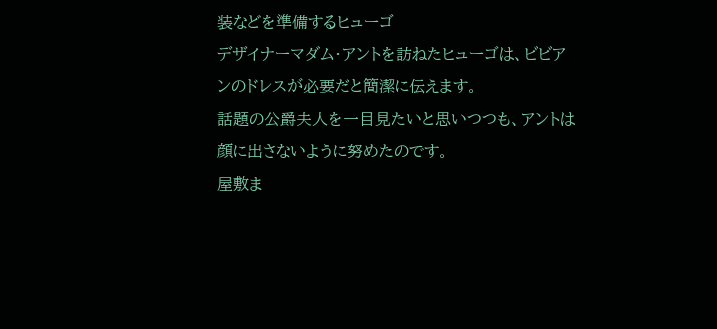装などを準備するヒューゴ
デザイナーマダム・アントを訪ねたヒューゴは、ビビアンのドレスが必要だと簡潔に伝えます。
話題の公爵夫人を一目見たいと思いつつも、アントは顔に出さないように努めたのです。
屋敷ま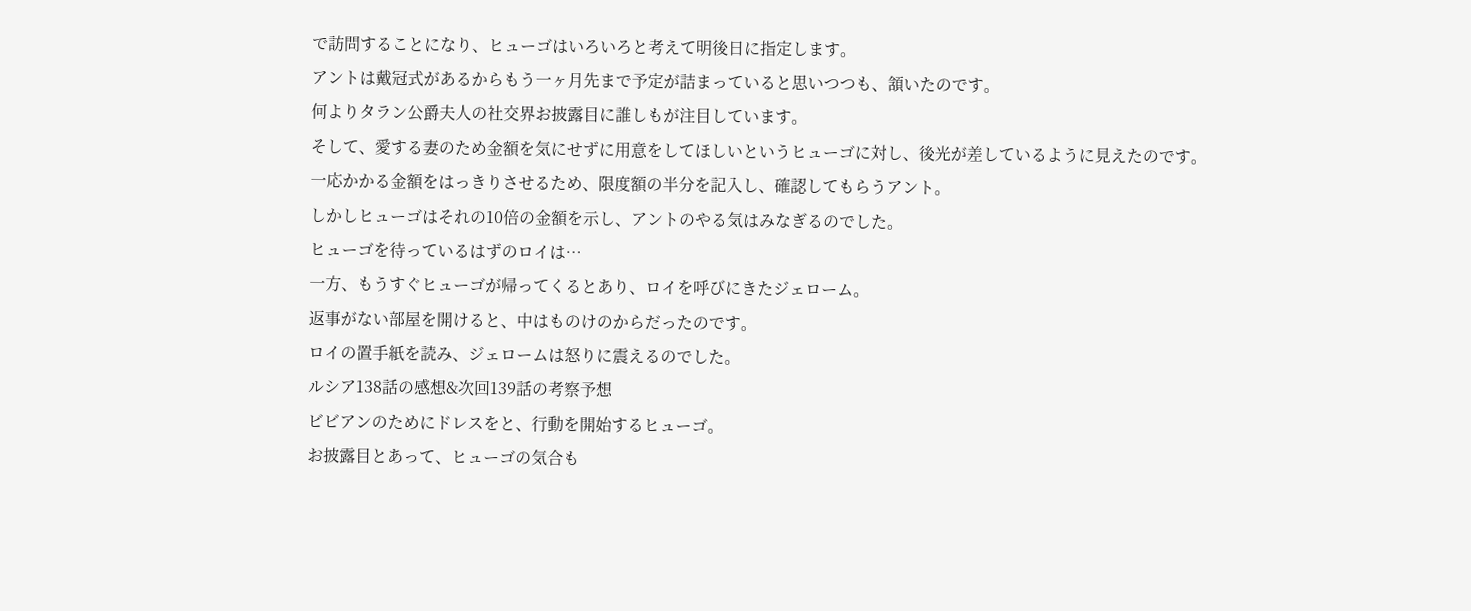で訪問することになり、ヒューゴはいろいろと考えて明後日に指定します。
アントは戴冠式があるからもう一ヶ月先まで予定が詰まっていると思いつつも、頷いたのです。
何よりタラン公爵夫人の社交界お披露目に誰しもが注目しています。
そして、愛する妻のため金額を気にせずに用意をしてほしいというヒューゴに対し、後光が差しているように見えたのです。
一応かかる金額をはっきりさせるため、限度額の半分を記入し、確認してもらうアント。
しかしヒューゴはそれの10倍の金額を示し、アントのやる気はみなぎるのでした。
ヒューゴを待っているはずのロイは…
一方、もうすぐヒューゴが帰ってくるとあり、ロイを呼びにきたジェローム。
返事がない部屋を開けると、中はものけのからだったのです。
ロイの置手紙を読み、ジェロームは怒りに震えるのでした。
ルシア138話の感想&次回139話の考察予想
ビビアンのためにドレスをと、行動を開始するヒューゴ。
お披露目とあって、ヒューゴの気合も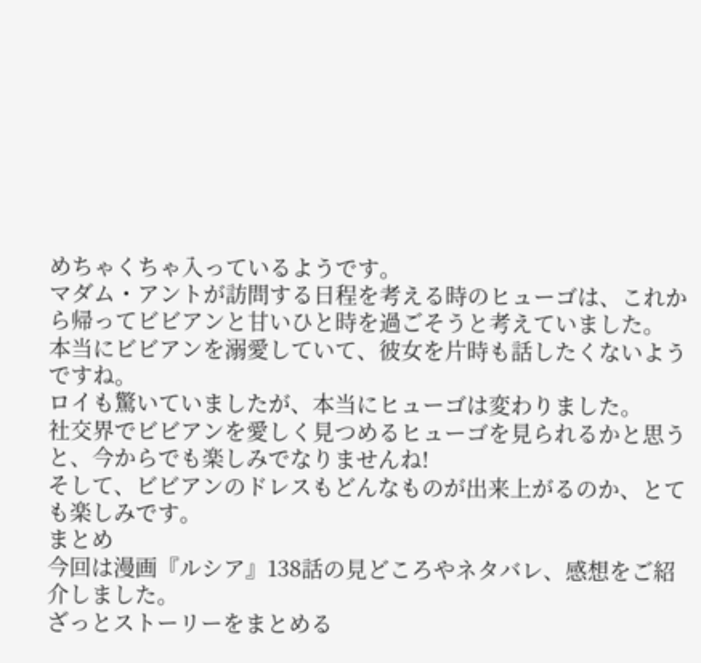めちゃくちゃ入っているようです。
マダム・アントが訪問する日程を考える時のヒューゴは、これから帰ってビビアンと甘いひと時を過ごそうと考えていました。
本当にビビアンを溺愛していて、彼女を片時も話したくないようですね。
ロイも驚いていましたが、本当にヒューゴは変わりました。
社交界でビビアンを愛しく見つめるヒューゴを見られるかと思うと、今からでも楽しみでなりませんね!
そして、ビビアンのドレスもどんなものが出来上がるのか、とても楽しみです。
まとめ
今回は漫画『ルシア』138話の見どころやネタバレ、感想をご紹介しました。
ざっとストーリーをまとめる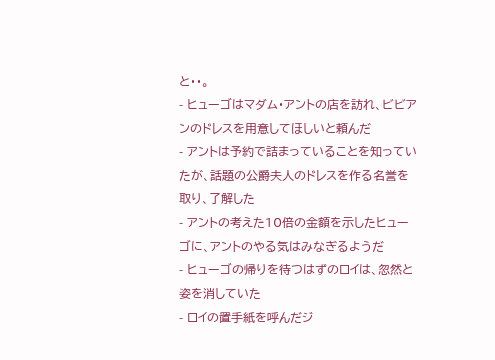と・・。
- ヒューゴはマダム・アントの店を訪れ、ビビアンのドレスを用意してほしいと頼んだ
- アントは予約で詰まっていることを知っていたが、話題の公爵夫人のドレスを作る名誉を取り、了解した
- アントの考えた10倍の金額を示したヒューゴに、アントのやる気はみなぎるようだ
- ヒューゴの帰りを待つはずのロイは、忽然と姿を消していた
- ロイの置手紙を呼んだジ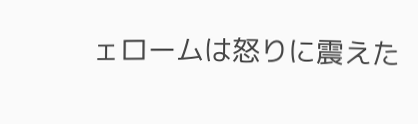ェロームは怒りに震えた